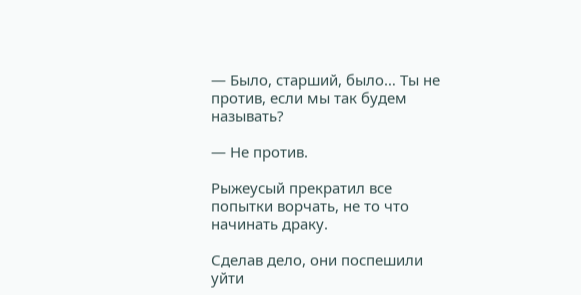— Было, старший, было… Ты не против, если мы так будем называть?

— Не против.

Рыжеусый прекратил все попытки ворчать, не то что начинать драку.

Сделав дело, они поспешили уйти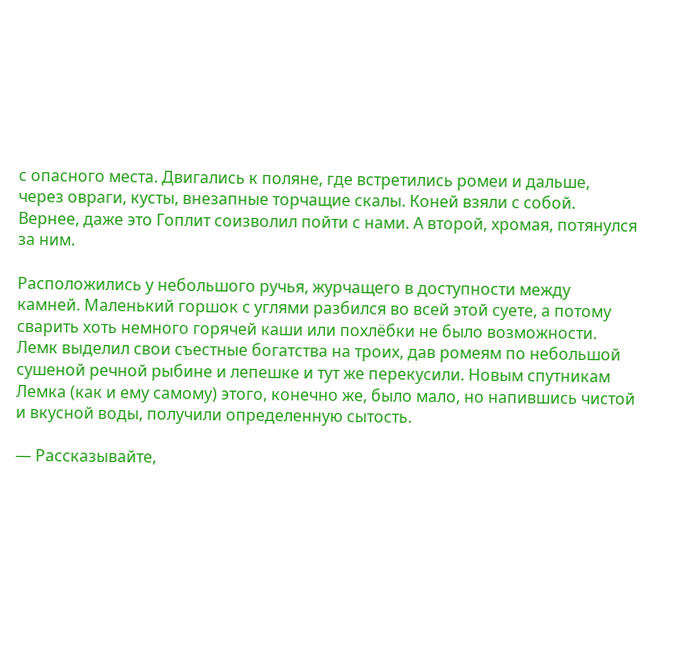с опасного места. Двигались к поляне, где встретились ромеи и дальше, через овраги, кусты, внезапные торчащие скалы. Коней взяли с собой. Вернее, даже это Гоплит соизволил пойти с нами. А второй, хромая, потянулся за ним.

Расположились у небольшого ручья, журчащего в доступности между камней. Маленький горшок с углями разбился во всей этой суете, а потому сварить хоть немного горячей каши или похлёбки не было возможности. Лемк выделил свои съестные богатства на троих, дав ромеям по небольшой сушеной речной рыбине и лепешке и тут же перекусили. Новым спутникам Лемка (как и ему самому) этого, конечно же, было мало, но напившись чистой и вкусной воды, получили определенную сытость.

— Рассказывайте,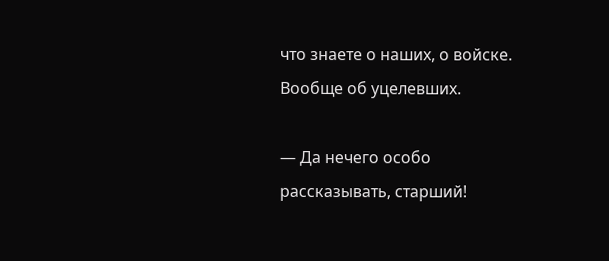что знаете о наших, о войске. Вообще об уцелевших.

— Да нечего особо рассказывать, старший!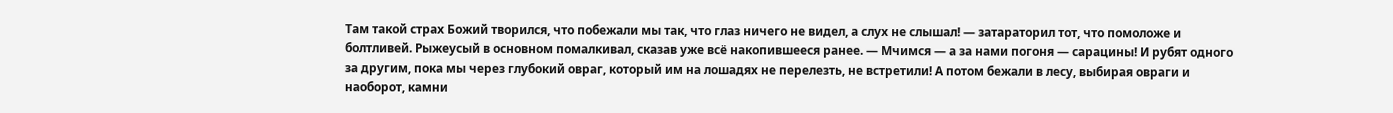Там такой страх Божий творился, что побежали мы так, что глаз ничего не видел, а слух не слышал! — затараторил тот, что помоложе и болтливей. Рыжеусый в основном помалкивал, сказав уже всё накопившееся ранее. — Мчимся — а за нами погоня — сарацины! И рубят одного за другим, пока мы через глубокий овраг, который им на лошадях не перелезть, не встретили! А потом бежали в лесу, выбирая овраги и наоборот, камни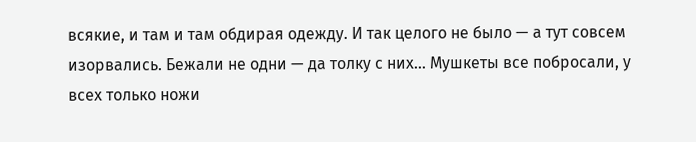всякие, и там и там обдирая одежду. И так целого не было — а тут совсем изорвались. Бежали не одни — да толку с них… Мушкеты все побросали, у всех только ножи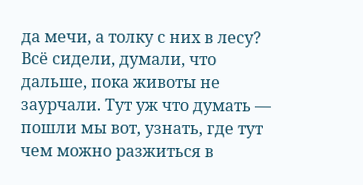да мечи, а толку с них в лесу? Всё сидели, думали, что дальше, пока животы не заурчали. Тут уж что думать — пошли мы вот, узнать, где тут чем можно разжиться в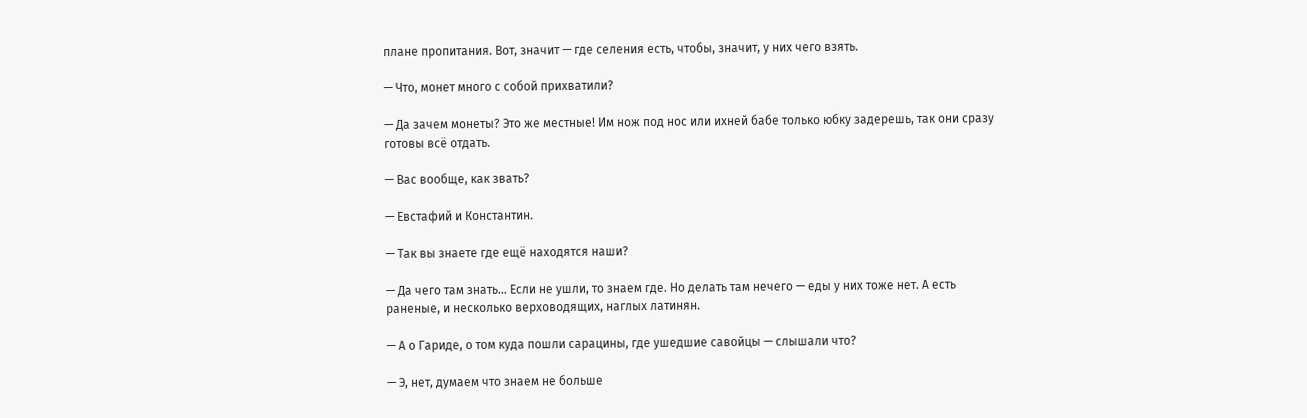плане пропитания. Вот, значит — где селения есть, чтобы, значит, у них чего взять.

— Что, монет много с собой прихватили?

— Да зачем монеты? Это же местные! Им нож под нос или ихней бабе только юбку задерешь, так они сразу готовы всё отдать.

— Вас вообще, как звать?

— Евстафий и Константин.

— Так вы знаете где ещё находятся наши?

— Да чего там знать… Если не ушли, то знаем где. Но делать там нечего — еды у них тоже нет. А есть раненые, и несколько верховодящих, наглых латинян.

— А о Гариде, о том куда пошли сарацины, где ушедшие савойцы — слышали что?

— Э, нет, думаем что знаем не больше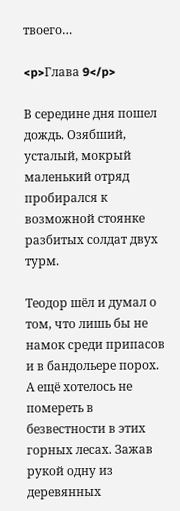твоего…

<p>Глава 9</p>

В середине дня пошел дождь. Озябший, усталый, мокрый маленький отряд пробирался к возможной стоянке разбитых солдат двух турм.

Теодор шёл и думал о том, что лишь бы не намок среди припасов и в бандольере порох. А ещё хотелось не помереть в безвестности в этих горных лесах. Зажав рукой одну из деревянных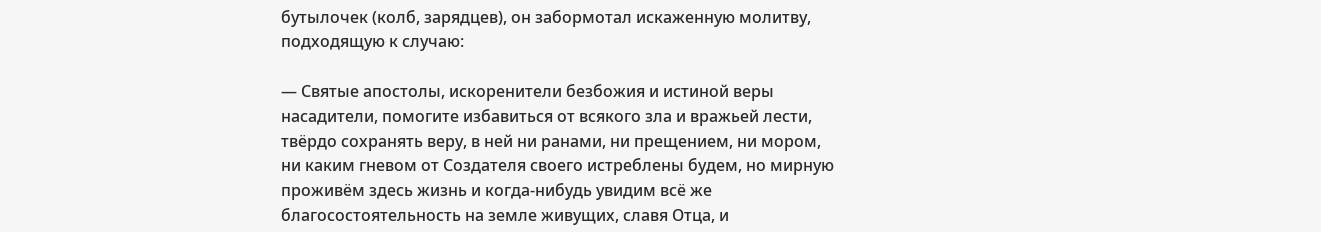бутылочек (колб, зарядцев), он забормотал искаженную молитву, подходящую к случаю:

— Святые апостолы, искоренители безбожия и истиной веры насадители, помогите избавиться от всякого зла и вражьей лести, твёрдо сохранять веру, в ней ни ранами, ни прещением, ни мором, ни каким гневом от Создателя своего истреблены будем, но мирную проживём здесь жизнь и когда-нибудь увидим всё же благосостоятельность на земле живущих, славя Отца, и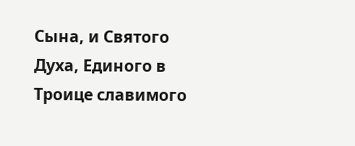Сына, и Святого Духа, Единого в Троице славимого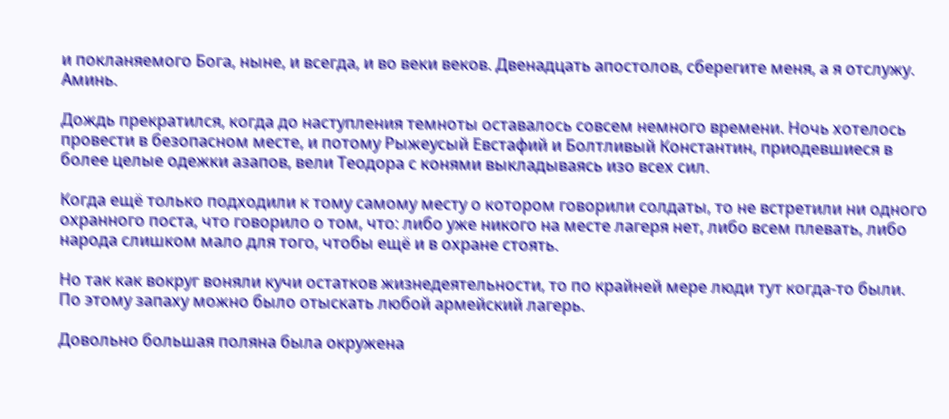и покланяемого Бога, ныне, и всегда, и во веки веков. Двенадцать апостолов, сберегите меня, а я отслужу. Аминь.

Дождь прекратился, когда до наступления темноты оставалось совсем немного времени. Ночь хотелось провести в безопасном месте, и потому Рыжеусый Евстафий и Болтливый Константин, приодевшиеся в более целые одежки азапов, вели Теодора с конями выкладываясь изо всех сил.

Когда ещё только подходили к тому самому месту о котором говорили солдаты, то не встретили ни одного охранного поста, что говорило о том, что: либо уже никого на месте лагеря нет, либо всем плевать, либо народа слишком мало для того, чтобы ещё и в охране стоять.

Но так как вокруг воняли кучи остатков жизнедеятельности, то по крайней мере люди тут когда-то были. По этому запаху можно было отыскать любой армейский лагерь.

Довольно большая поляна была окружена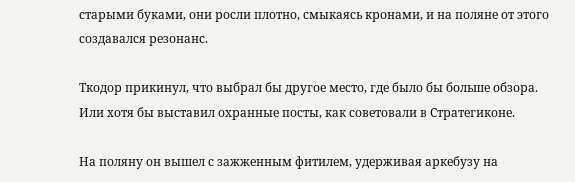старыми буками, они росли плотно, смыкаясь кронами, и на поляне от этого создавался резонанс.

Ткодор прикинул, что выбрал бы другое место, где было бы больше обзора. Или хотя бы выставил охранные посты, как советовали в Стратегиконе.

На поляну он вышел с зажженным фитилем, удерживая аркебузу на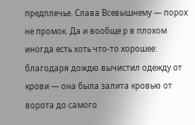предплечье. Слава Всевышнему — порох не промок. Да и вообще р в плохом иногда есть хоть что-то хорошее: благодаря дождю вычистил одежду от крови — она была залита кровью от ворота до самого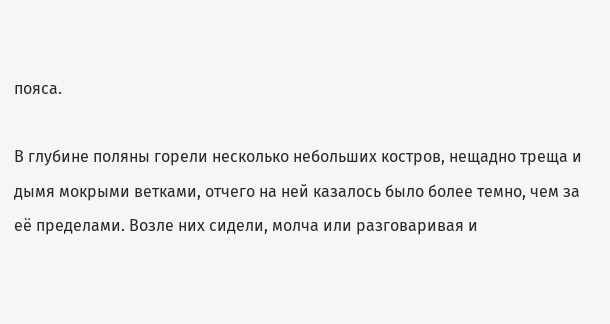пояса.

В глубине поляны горели несколько небольших костров, нещадно треща и дымя мокрыми ветками, отчего на ней казалось было более темно, чем за её пределами. Возле них сидели, молча или разговаривая и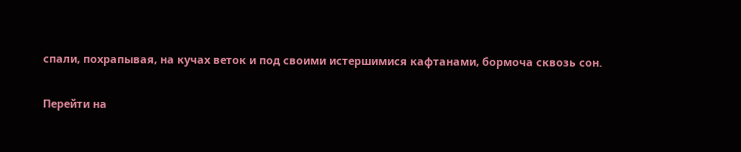спали, похрапывая, на кучах веток и под своими истершимися кафтанами, бормоча сквозь сон.

Перейти на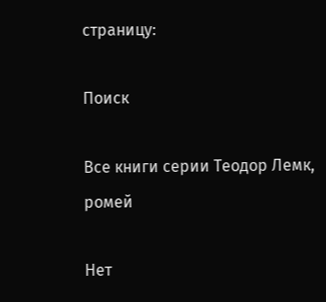страницу:

Поиск

Все книги серии Теодор Лемк, ромей

Нет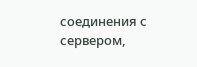соединения с сервером,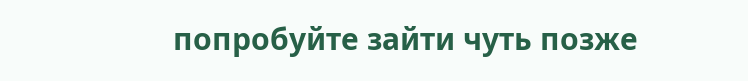попробуйте зайти чуть позже